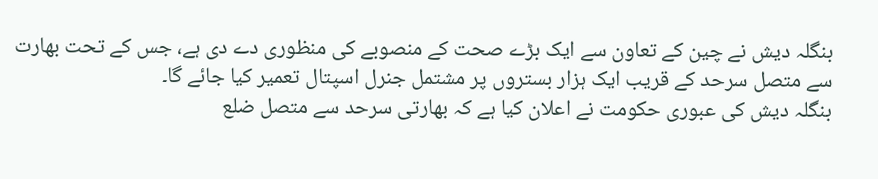بنگلہ دیش نے چین کے تعاون سے ایک بڑے صحت کے منصوبے کی منظوری دے دی ہے، جس کے تحت بھارت سے متصل سرحد کے قریب ایک ہزار بستروں پر مشتمل جنرل اسپتال تعمیر کیا جائے گا۔
بنگلہ دیش کی عبوری حکومت نے اعلان کیا ہے کہ بھارتی سرحد سے متصل ضلع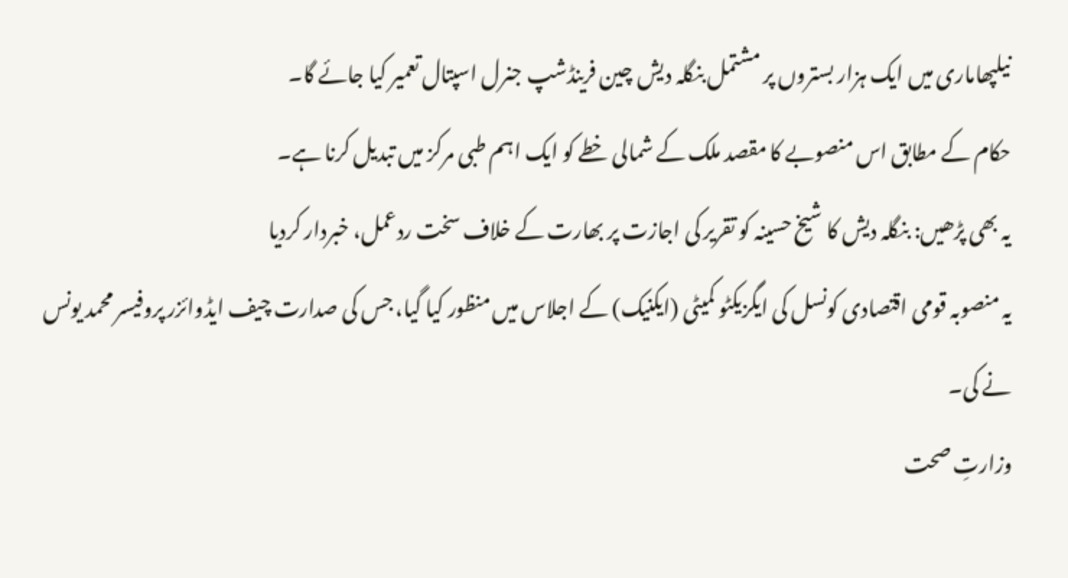نیلپھاماری میں ایک ہزار بستروں پر مشتمل بنگلہ دیش چین فرینڈشپ جنرل اسپتال تعمیر کیا جائے گا۔
حکام کے مطابق اس منصوبے کا مقصد ملک کے شمالی خطے کو ایک اہم طبی مرکز میں تبدیل کرنا ہے۔
یہ بھی پڑھیں: بنگلہ دیش کا شیخ حسینہ کو تقریر کی اجازت پر بھارت کے خلاف سخت ردعمل، خبردار کردیا
یہ منصوبہ قومی اقتصادی کونسل کی ایگزیکٹو کمیٹی (ایکنیک) کے اجلاس میں منظور کیا گیا، جس کی صدارت چیف ایڈوائزر پروفیسر محمد یونس نے کی۔
وزارتِ صحت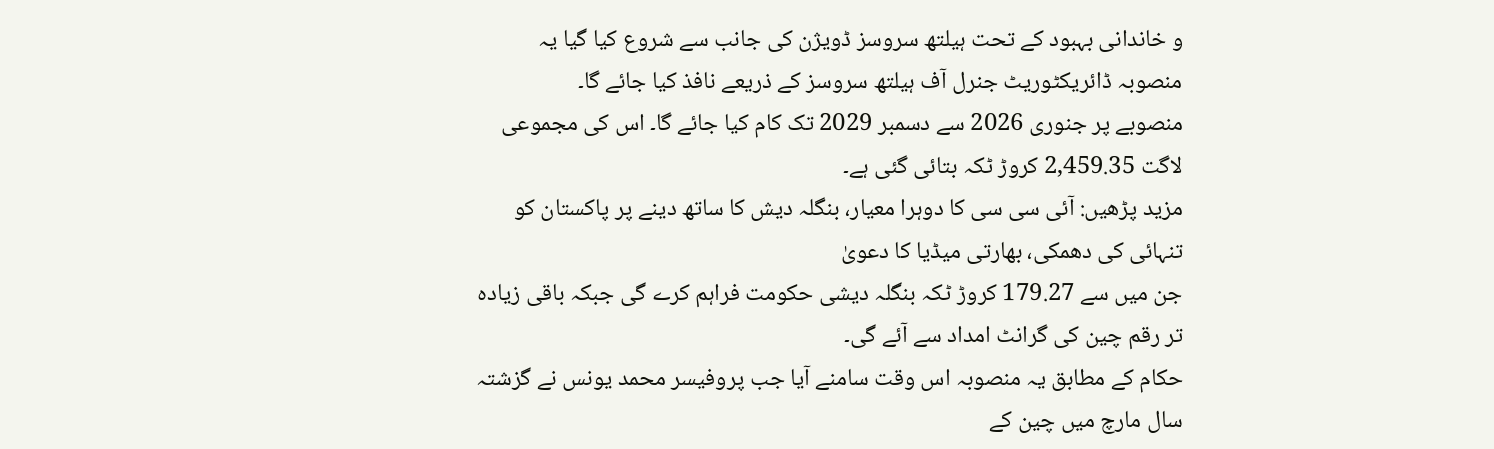و خاندانی بہبود کے تحت ہیلتھ سروسز ڈویژن کی جانب سے شروع کیا گیا یہ منصوبہ ڈائریکٹوریٹ جنرل آف ہیلتھ سروسز کے ذریعے نافذ کیا جائے گا۔
منصوبے پر جنوری 2026 سے دسمبر 2029 تک کام کیا جائے گا۔ اس کی مجموعی لاگت 2,459.35 کروڑ ٹکہ بتائی گئی ہے۔
مزید پڑھیں: آئی سی سی کا دوہرا معیار، بنگلہ دیش کا ساتھ دینے پر پاکستان کو تنہائی کی دھمکی، بھارتی میڈیا کا دعویٰ
جن میں سے 179.27 کروڑ ٹکہ بنگلہ دیشی حکومت فراہم کرے گی جبکہ باقی زیادہ تر رقم چین کی گرانٹ امداد سے آئے گی۔
حکام کے مطابق یہ منصوبہ اس وقت سامنے آیا جب پروفیسر محمد یونس نے گزشتہ سال مارچ میں چین کے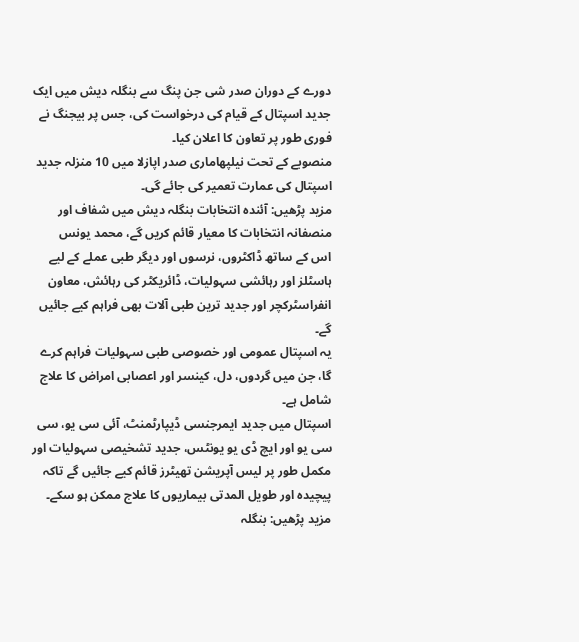دورے کے دوران صدر شی جن پنگ سے بنگلہ دیش میں ایک جدید اسپتال کے قیام کی درخواست کی، جس پر بیجنگ نے فوری طور پر تعاون کا اعلان کیا۔
منصوبے کے تحت نیلپھاماری صدر اپازلا میں 10 منزلہ جدید اسپتال کی عمارت تعمیر کی جائے گی۔
مزید پڑھیں: آئندہ انتخابات بنگلہ دیش میں شفاف اور منصفانہ انتخابات کا معیار قائم کریں گے، محمد یونس
اس کے ساتھ ڈاکٹروں، نرسوں اور دیگر طبی عملے کے لیے ہاسٹلز اور رہائشی سہولیات، ڈائریکٹر کی رہائش، معاون انفراسٹرکچر اور جدید ترین طبی آلات بھی فراہم کیے جائیں گے۔
یہ اسپتال عمومی اور خصوصی طبی سہولیات فراہم کرے گا، جن میں گردوں، دل، کینسر اور اعصابی امراض کا علاج شامل ہے۔
اسپتال میں جدید ایمرجنسی ڈیپارٹمنٹ، آئی سی یو، سی سی یو اور ایچ ڈی یو یونٹس، جدید تشخیصی سہولیات اور مکمل طور پر لیس آپریشن تھیٹرز قائم کیے جائیں گے تاکہ پیچیدہ اور طویل المدتی بیماریوں کا علاج ممکن ہو سکے۔
مزید پڑھیں: بنگلہ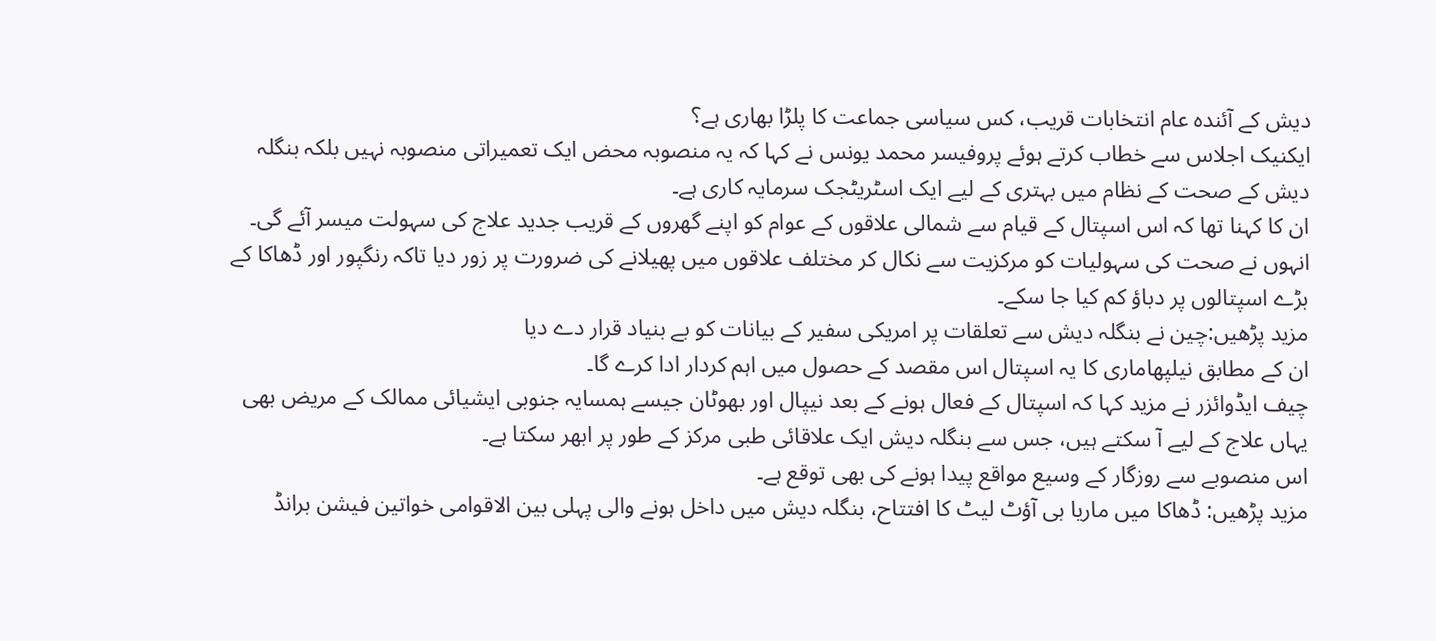دیش کے آئندہ عام انتخابات قریب، کس سیاسی جماعت کا پلڑا بھاری ہے؟
ایکنیک اجلاس سے خطاب کرتے ہوئے پروفیسر محمد یونس نے کہا کہ یہ منصوبہ محض ایک تعمیراتی منصوبہ نہیں بلکہ بنگلہ دیش کے صحت کے نظام میں بہتری کے لیے ایک اسٹریٹجک سرمایہ کاری ہے۔
ان کا کہنا تھا کہ اس اسپتال کے قیام سے شمالی علاقوں کے عوام کو اپنے گھروں کے قریب جدید علاج کی سہولت میسر آئے گی۔
انہوں نے صحت کی سہولیات کو مرکزیت سے نکال کر مختلف علاقوں میں پھیلانے کی ضرورت پر زور دیا تاکہ رنگپور اور ڈھاکا کے بڑے اسپتالوں پر دباؤ کم کیا جا سکے۔
مزید پڑھیں:چین نے بنگلہ دیش سے تعلقات پر امریکی سفیر کے بیانات کو بے بنیاد قرار دے دیا
ان کے مطابق نیلپھاماری کا یہ اسپتال اس مقصد کے حصول میں اہم کردار ادا کرے گا۔
چیف ایڈوائزر نے مزید کہا کہ اسپتال کے فعال ہونے کے بعد نیپال اور بھوٹان جیسے ہمسایہ جنوبی ایشیائی ممالک کے مریض بھی یہاں علاج کے لیے آ سکتے ہیں، جس سے بنگلہ دیش ایک علاقائی طبی مرکز کے طور پر ابھر سکتا ہے۔
اس منصوبے سے روزگار کے وسیع مواقع پیدا ہونے کی بھی توقع ہے۔
مزید پڑھیں: ڈھاکا میں ماریا بی آؤٹ لیٹ کا افتتاح، بنگلہ دیش میں داخل ہونے والی پہلی بین الاقوامی خواتین فیشن برانڈ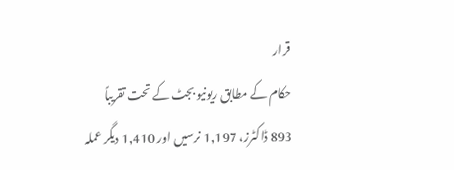قرار
حکام کے مطابق ریونیو بجٹ کے تحت تقریباً 893 ڈاکٹرز، 1,197 نرسیں اور 1,410 دیگر عملہ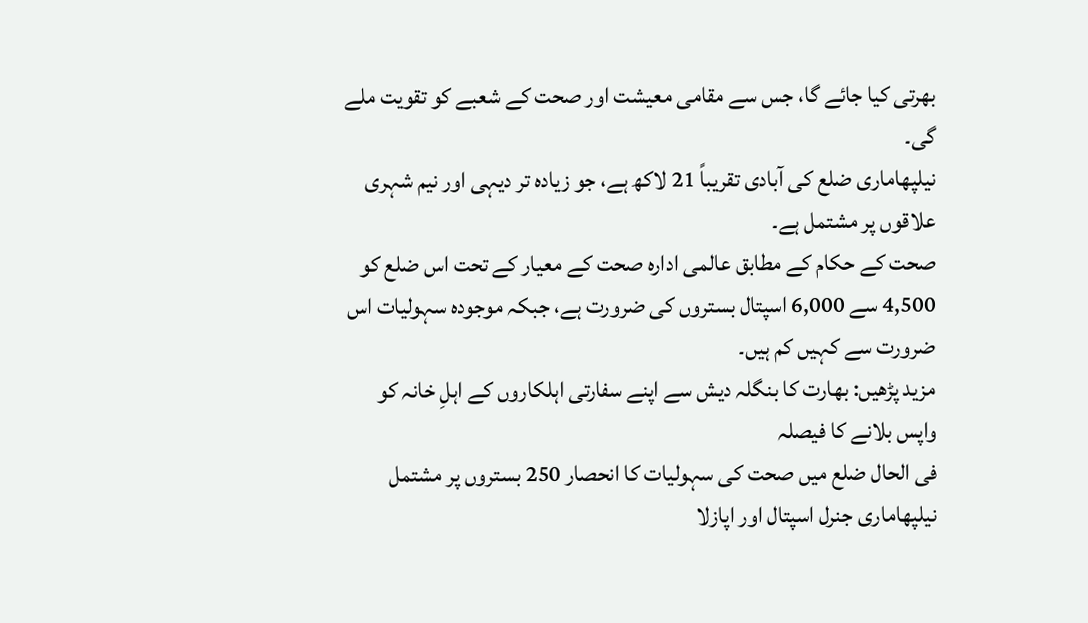بھرتی کیا جائے گا، جس سے مقامی معیشت اور صحت کے شعبے کو تقویت ملے گی۔
نیلپھاماری ضلع کی آبادی تقریباً 21 لاکھ ہے، جو زیادہ تر دیہی اور نیم شہری علاقوں پر مشتمل ہے۔
صحت کے حکام کے مطابق عالمی ادارہ صحت کے معیار کے تحت اس ضلع کو 4,500 سے 6,000 اسپتال بستروں کی ضرورت ہے، جبکہ موجودہ سہولیات اس ضرورت سے کہیں کم ہیں۔
مزید پڑھیں: بھارت کا بنگلہ دیش سے اپنے سفارتی اہلکاروں کے اہلِ خانہ کو واپس بلانے کا فیصلہ
فی الحال ضلع میں صحت کی سہولیات کا انحصار 250 بستروں پر مشتمل نیلپھاماری جنرل اسپتال اور اپازلا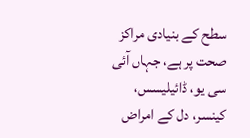سطح کے بنیادی مراکز صحت پر ہے، جہاں آئی سی یو، ڈائیلیسس، کینسر، دل کے امراض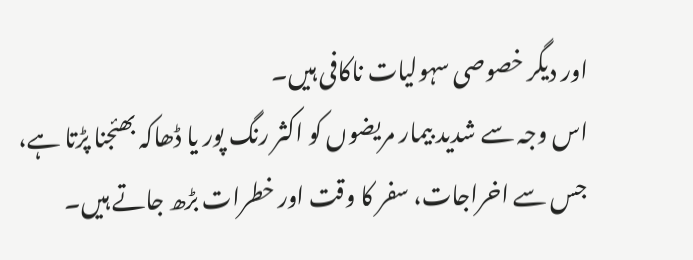اور دیگر خصوصی سہولیات ناکافی ہیں۔
اس وجہ سے شدید بیمار مریضوں کو اکثر رنگ پور یا ڈھاکہ بھئجنا پڑتا ہے، جس سے اخراجات، سفر کا وقت اور خطرات بڑھ جاتے ہیں۔